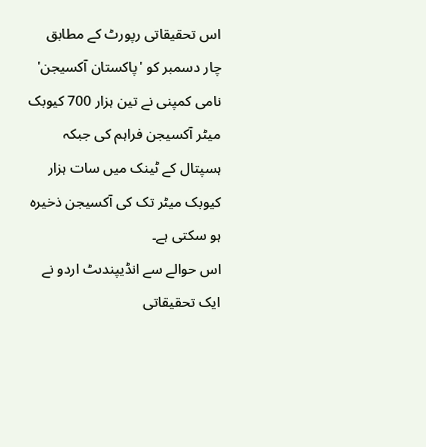اس تحقیقاتی رپورٹ کے مطابق چار دسمبر کو 'پاکستان آکسیجن' نامی کمپنی نے تین ہزار 700 کیوبک میٹر آکسیجن فراہم کی جبکہ ہسپتال کے ٹینک میں سات ہزار کیوبک میٹر تک کی آکسیجن ذخیرہ ہو سکتی ہے۔
اس حوالے سے انڈیپندںٹ اردو نے ایک تحقیقاتی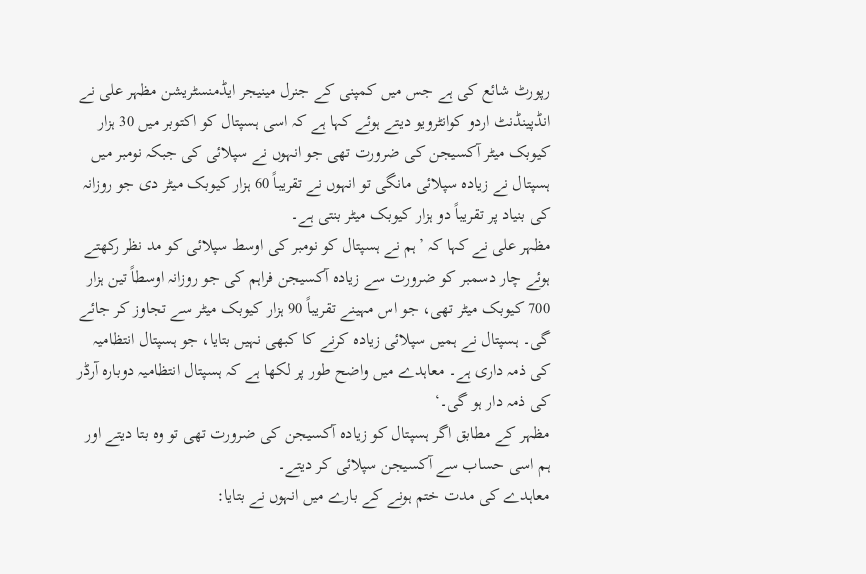رپورٹ شائع کی ہے جس میں کمپنی کے جنرل مینیجر ایڈمنسٹریشن مظہر علی نے انڈپینڈنٹ اردو کوانٹرویو دیتے ہوئے کہا ہے کہ اسی ہسپتال کو اکتوبر میں 30 ہزار کیوبک میٹر آکسیجن کی ضرورت تھی جو انہوں نے سپلائی کی جبکہ نومبر میں ہسپتال نے زیادہ سپلائی مانگی تو انہوں نے تقریباً 60 ہزار کیوبک میٹر دی جو روزانہ کی بنیاد پر تقریباً دو ہزار کیوبک میٹر بنتی ہے۔
مظہر علی نے کہا کہ ’ہم نے ہسپتال کو نومبر کی اوسط سپلائی کو مد نظر رکھتے ہوئے چار دسمبر کو ضرورت سے زیادہ آکسیجن فراہم کی جو روزانہ اوسطاً تین ہزار 700 کیوبک میٹر تھی، جو اس مہینے تقریباً 90 ہزار کیوبک میٹر سے تجاوز کر جائے گی۔ ہسپتال نے ہمیں سپلائی زیادہ کرنے کا کبھی نہیں بتایا، جو ہسپتال انتظامیہ کی ذمہ داری ہے۔ معاہدے میں واضح طور پر لکھا ہے کہ ہسپتال انتظامیہ دوبارہ آرڈر کی ذمہ دار ہو گی۔‘
مظہر کے مطابق اگر ہسپتال کو زیادہ آکسیجن کی ضرورت تھی تو وہ بتا دیتے اور ہم اسی حساب سے آکسیجن سپلائی کر دیتے۔
معاہدے کی مدت ختم ہونے کے بارے میں انہوں نے بتایا: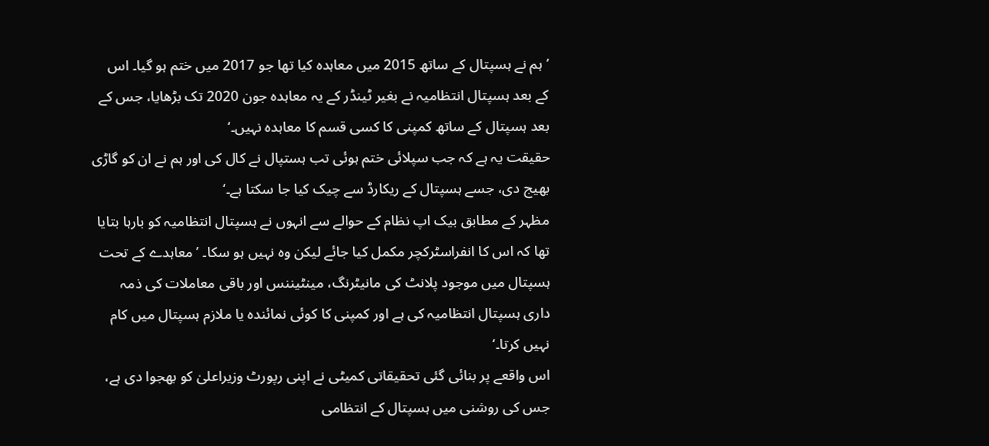’ہم نے ہسپتال کے ساتھ 2015 میں معاہدہ کیا تھا جو 2017 میں ختم ہو گیا۔ اس کے بعد ہسپتال انتظامیہ نے بغیر ٹینڈر کے یہ معاہدہ جون 2020 تک بڑھایا، جس کے بعد ہسپتال کے ساتھ کمپنی کا کسی قسم کا معاہدہ نہیں۔‘
حقیقت یہ ہے کہ جب سپلائی ختم ہوئی تب ہستپال نے کال کی اور ہم نے ان کو گاڑی بھیج دی، جسے ہسپتال کے ریکارڈ سے چیک کیا جا سکتا ہے۔‘
مظہر کے مطابق بیک اپ نظام کے حوالے سے انہوں نے ہسپتال انتظامیہ کو بارہا بتایا تھا کہ اس کا انفراسٹرکچر مکمل کیا جائے لیکن وہ نہیں ہو سکا۔ ’معاہدے کے تحت ہسپتال میں موجود پلانٹ کی مانیٹرنگ، مینٹیننس اور باقی معاملات کی ذمہ داری ہسپتال انتظامیہ کی ہے اور کمپنی کا کوئی نمائندہ یا ملازم ہسپتال میں کام نہیں کرتا۔‘
اس واقعے پر بنائی گئی تحقیقاتی کمیٹی نے اپنی رپورٹ وزیراعلیٰ کو بھجوا دی ہے، جس کی روشنی میں ہسپتال کے انتظامی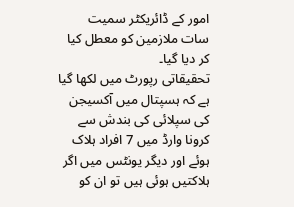امور کے ڈائریکٹر سمیت سات ملازمین کو معطل کیا کر دیا گیا۔
تحقیقاتی رپورٹ میں لکھا گیا ہے کہ ہسپتال میں آکسیجن کی سپلائی کی بندش سے کرونا وارڈ میں 7 افراد ہلاک ہوئے اور دیگر یونٹس میں اگر ہلاکتیں ہوئی ہیں تو ان کو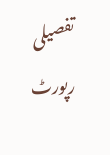تفصیلی رپورٹ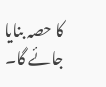کا حصہ بنایا جائے گا۔